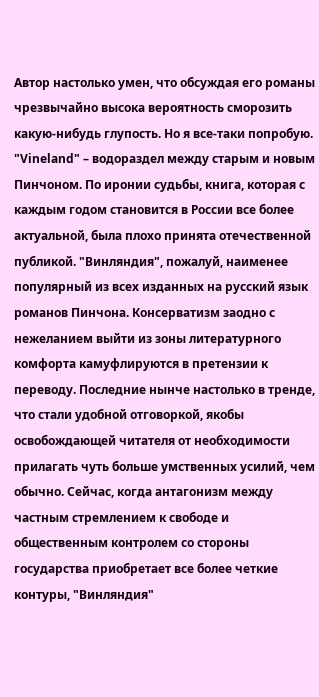Автор настолько умен, что обсуждая его романы чрезвычайно высока вероятность сморозить какую-нибудь глупость. Но я все-таки попробую. "Vineland" – водораздел между старым и новым Пинчоном. По иронии судьбы, книга, которая с каждым годом становится в России все более актуальной, была плохо принята отечественной публикой. "Винляндия", пожалуй, наименее популярный из всех изданных на русский язык романов Пинчона. Консерватизм заодно с нежеланием выйти из зоны литературного комфорта камуфлируются в претензии к переводу. Последние нынче настолько в тренде, что стали удобной отговоркой, якобы освобождающей читателя от необходимости прилагать чуть больше умственных усилий, чем обычно. Сейчас, когда антагонизм между частным стремлением к свободе и общественным контролем со стороны государства приобретает все более четкие контуры, "Винляндия"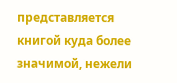представляется книгой куда более значимой, нежели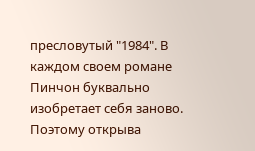пресловутый "1984". В каждом своем романе Пинчон буквально изобретает себя заново. Поэтому открыва